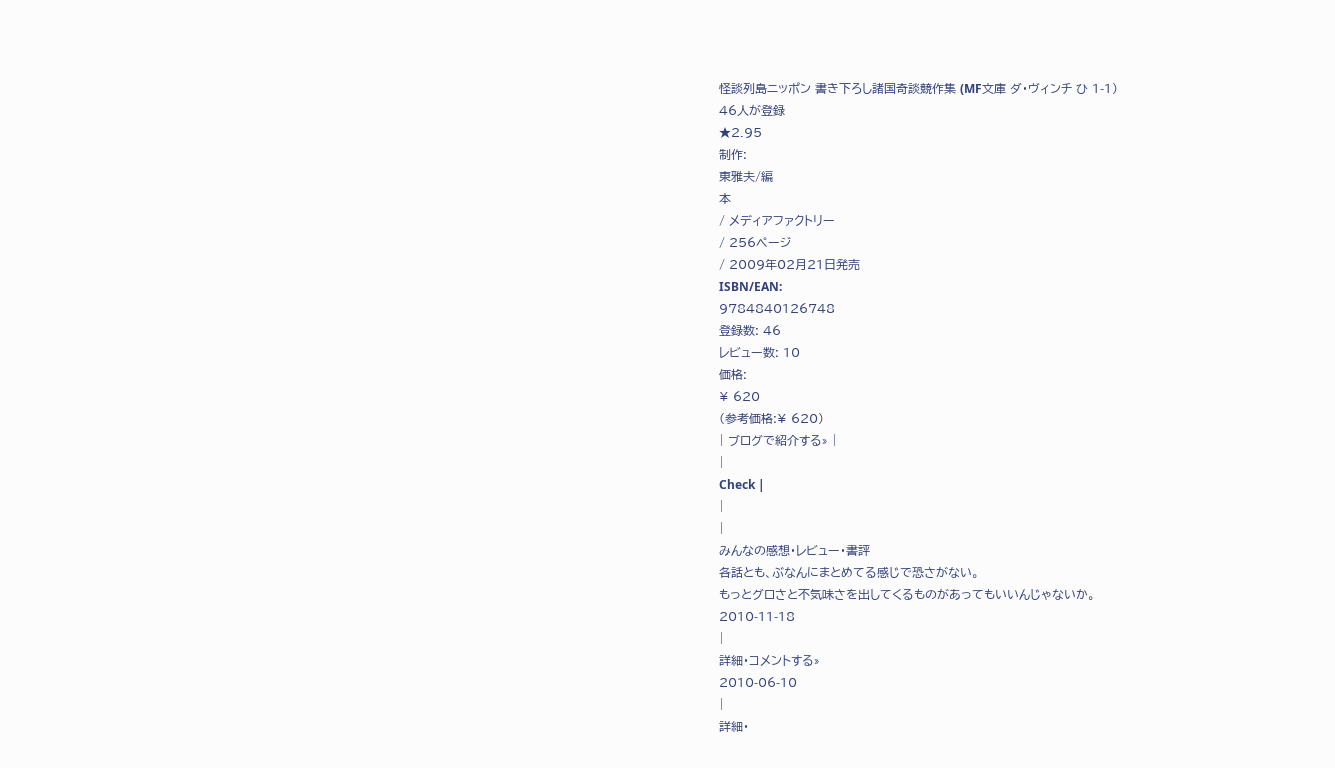怪談列島ニッポン 書き下ろし諸国奇談競作集 (MF文庫 ダ・ヴィンチ ひ 1-1)
46人が登録
★2.95
制作:
東雅夫/編
本
/ メディアファクトリー
/ 256ページ
/ 2009年02月21日発売
ISBN/EAN:
9784840126748
登録数: 46
レビュー数: 10
価格:
¥ 620
(参考価格:¥ 620)
| ブログで紹介する» |
|
Check |
|
|
みんなの感想・レビュー・書評
各話とも、ぶなんにまとめてる感じで恐さがない。
もっとグロさと不気味さを出してくるものがあってもいいんじゃないか。
2010-11-18
|
詳細・コメントする»
2010-06-10
|
詳細・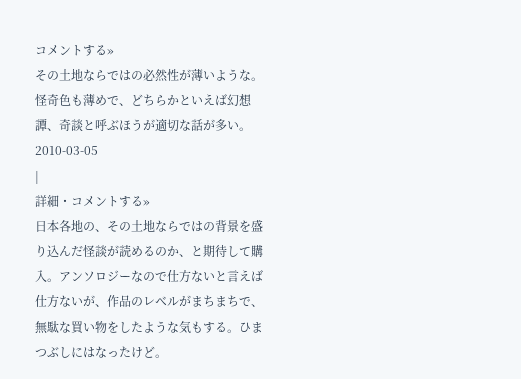コメントする»
その土地ならではの必然性が薄いような。怪奇色も薄めで、どちらかといえば幻想譚、奇談と呼ぶほうが適切な話が多い。
2010-03-05
|
詳細・コメントする»
日本各地の、その土地ならではの背景を盛り込んだ怪談が読めるのか、と期待して購入。アンソロジーなので仕方ないと言えば仕方ないが、作品のレベルがまちまちで、無駄な買い物をしたような気もする。ひまつぶしにはなったけど。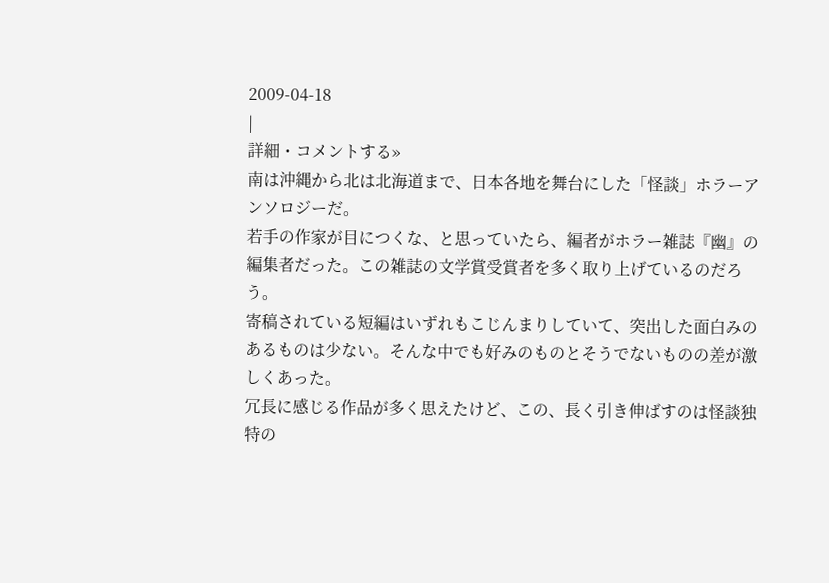2009-04-18
|
詳細・コメントする»
南は沖縄から北は北海道まで、日本各地を舞台にした「怪談」ホラーアンソロジーだ。
若手の作家が目につくな、と思っていたら、編者がホラー雑誌『幽』の編集者だった。この雑誌の文学賞受賞者を多く取り上げているのだろう。
寄稿されている短編はいずれもこじんまりしていて、突出した面白みのあるものは少ない。そんな中でも好みのものとそうでないものの差が激しくあった。
冗長に感じる作品が多く思えたけど、この、長く引き伸ばすのは怪談独特の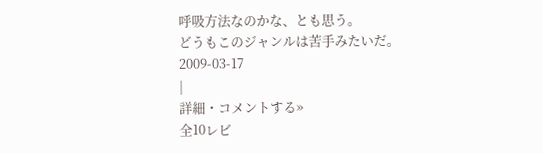呼吸方法なのかな、とも思う。
どうもこのジャンルは苦手みたいだ。
2009-03-17
|
詳細・コメントする»
全10レビ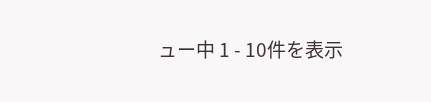ュー中 1 - 10件を表示